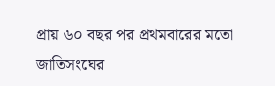প্রায় ৬০ বছর পর প্রথমবারের মতো জাতিসংঘের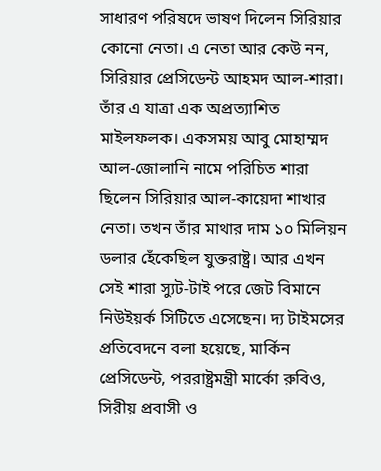সাধারণ পরিষদে ভাষণ দিলেন সিরিয়ার কোনো নেতা। এ নেতা আর কেউ নন, সিরিয়ার প্রেসিডেন্ট আহমদ আল-শারা। তাঁর এ যাত্রা এক অপ্রত্যাশিত মাইলফলক। একসময় আবু মোহাম্মদ আল-জোলানি নামে পরিচিত শারা ছিলেন সিরিয়ার আল-কায়েদা শাখার নেতা। তখন তাঁর মাথার দাম ১০ মিলিয়ন ডলার হেঁকেছিল যুক্তরাষ্ট্র। আর এখন সেই শারা স্যুট-টাই পরে জেট বিমানে নিউইয়র্ক সিটিতে এসেছেন। দ্য টাইমসের প্রতিবেদনে বলা হয়েছে, মার্কিন প্রেসিডেন্ট, পররাষ্ট্রমন্ত্রী মার্কো রুবিও, সিরীয় প্রবাসী ও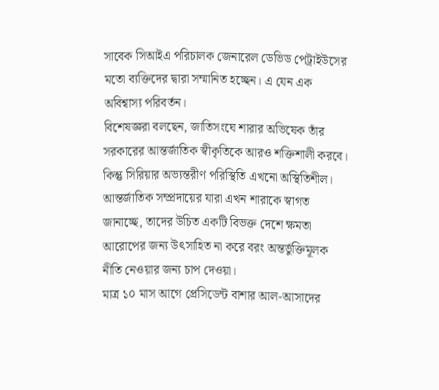সাবেক সিআইএ পরিচালক জেনারেল ডেভিড পেট্রাইউসের মতো ব্যক্তিদের দ্বারা সম্মানিত হচ্ছেন। এ যেন এক অবিশ্বাস্য পরিবর্তন।
বিশেষজ্ঞরা বলছেন, জাতিসংঘে শারার অভিষেক তাঁর সরকারের আন্তর্জাতিক স্বীকৃতিকে আরও শক্তিশালী করবে। কিন্তু সিরিয়ার অভ্যন্তরীণ পরিস্থিতি এখনো অস্থিতিশীল। আন্তর্জাতিক সম্প্রদায়ের যারা এখন শারাকে স্বাগত জানাচ্ছে, তাদের উচিত একটি বিভক্ত দেশে ক্ষমতা আরোপের জন্য উৎসাহিত না করে বরং অন্তর্ভুক্তিমূলক নীতি নেওয়ার জন্য চাপ দেওয়া।
মাত্র ১০ মাস আগে প্রেসিডেন্ট বাশার আল-আসাদের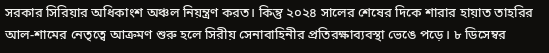সরকার সিরিয়ার অধিকাংশ অঞ্চল নিয়ন্ত্রণ করত। কিন্তু ২০২৪ সালের শেষের দিকে শারার হায়াত তাহরির আল-শামের নেতৃত্বে আক্রমণ শুরু হলে সিরীয় সেনাবাহিনীর প্রতিরক্ষাব্যবস্থা ভেঙে পড়ে। ৮ ডিসেম্বর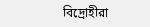বিদ্রোহীরা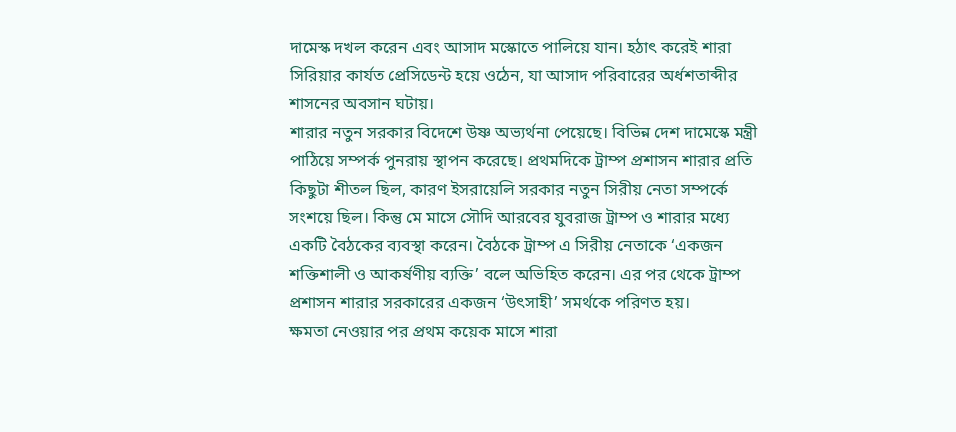দামেস্ক দখল করেন এবং আসাদ মস্কোতে পালিয়ে যান। হঠাৎ করেই শারা সিরিয়ার কার্যত প্রেসিডেন্ট হয়ে ওঠেন, যা আসাদ পরিবারের অর্ধশতাব্দীর শাসনের অবসান ঘটায়।
শারার নতুন সরকার বিদেশে উষ্ণ অভ্যর্থনা পেয়েছে। বিভিন্ন দেশ দামেস্কে মন্ত্রী পাঠিয়ে সম্পর্ক পুনরায় স্থাপন করেছে। প্রথমদিকে ট্রাম্প প্রশাসন শারার প্রতি কিছুটা শীতল ছিল, কারণ ইসরায়েলি সরকার নতুন সিরীয় নেতা সম্পর্কে সংশয়ে ছিল। কিন্তু মে মাসে সৌদি আরবের যুবরাজ ট্রাম্প ও শারার মধ্যে একটি বৈঠকের ব্যবস্থা করেন। বৈঠকে ট্রাম্প এ সিরীয় নেতাকে ‘একজন শক্তিশালী ও আকর্ষণীয় ব্যক্তি’ বলে অভিহিত করেন। এর পর থেকে ট্রাম্প প্রশাসন শারার সরকারের একজন ‘উৎসাহী’ সমর্থকে পরিণত হয়।
ক্ষমতা নেওয়ার পর প্রথম কয়েক মাসে শারা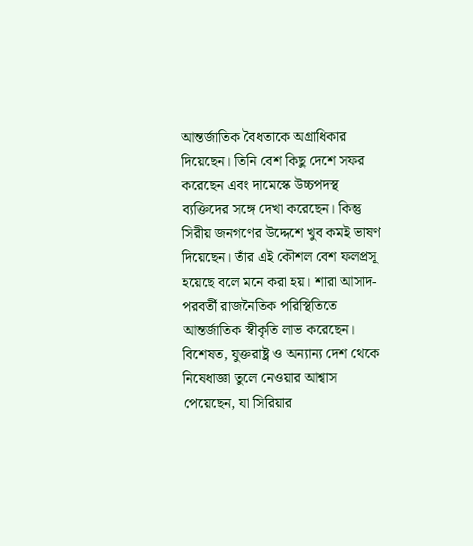আন্তর্জাতিক বৈধতাকে অগ্রাধিকার দিয়েছেন। তিনি বেশ কিছু দেশে সফর করেছেন এবং দামেস্কে উচ্চপদস্থ ব্যক্তিদের সঙ্গে দেখা করেছেন। কিন্তু সিরীয় জনগণের উদ্দেশে খুব কমই ভাষণ দিয়েছেন। তাঁর এই কৌশল বেশ ফলপ্রসূ হয়েছে বলে মনে করা হয়। শারা আসাদ-পরবর্তী রাজনৈতিক পরিস্থিতিতে আন্তর্জাতিক স্বীকৃতি লাভ করেছেন। বিশেষত, যুক্তরাষ্ট্র ও অন্যান্য দেশ থেকে নিষেধাজ্ঞা তুলে নেওয়ার আশ্বাস পেয়েছেন, যা সিরিয়ার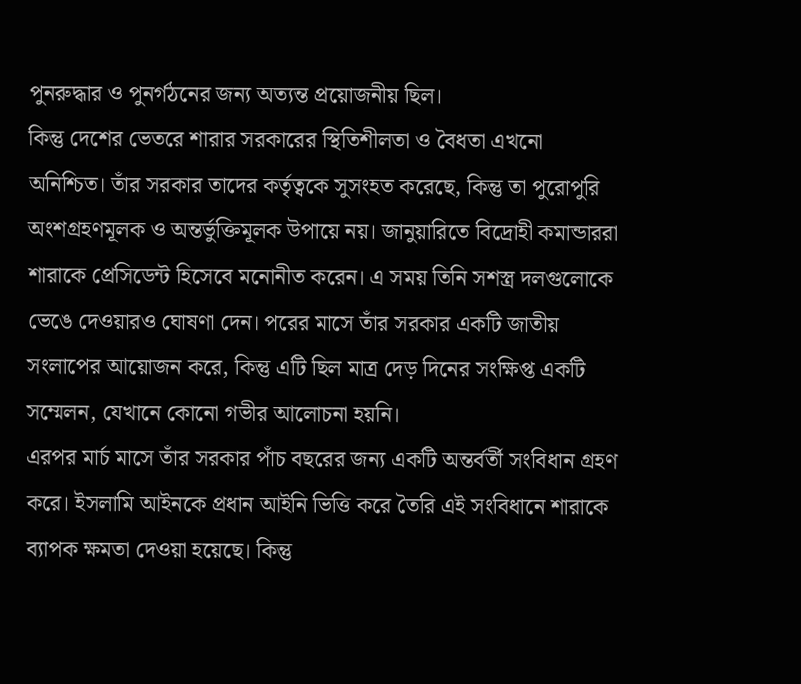পুনরুদ্ধার ও পুনর্গঠনের জন্য অত্যন্ত প্রয়োজনীয় ছিল।
কিন্তু দেশের ভেতরে শারার সরকারের স্থিতিশীলতা ও বৈধতা এখনো অনিশ্চিত। তাঁর সরকার তাদের কর্তৃত্বকে সুসংহত করেছে, কিন্তু তা পুরোপুরি অংশগ্রহণমূলক ও অন্তর্ভুক্তিমূলক উপায়ে নয়। জানুয়ারিতে বিদ্রোহী কমান্ডাররা শারাকে প্রেসিডেন্ট হিসেবে মনোনীত করেন। এ সময় তিনি সশস্ত্র দলগুলোকে ভেঙে দেওয়ারও ঘোষণা দেন। পরের মাসে তাঁর সরকার একটি জাতীয় সংলাপের আয়োজন করে, কিন্তু এটি ছিল মাত্র দেড় দিনের সংক্ষিপ্ত একটি সম্মেলন, যেখানে কোনো গভীর আলোচনা হয়নি।
এরপর মার্চ মাসে তাঁর সরকার পাঁচ বছরের জন্য একটি অন্তর্বর্তী সংবিধান গ্রহণ করে। ইসলামি আইনকে প্রধান আইনি ভিত্তি করে তৈরি এই সংবিধানে শারাকে ব্যাপক ক্ষমতা দেওয়া হয়েছে। কিন্তু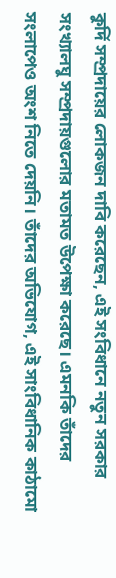কুর্দি সম্প্রদায়ের লোকজন দাবি করেছেন, এই সংবিধানে নতুন সরকার সংখ্যালঘু সম্প্রদায়গুলোর মতামত উপেক্ষা করেছে। এমনকি তাঁদের সংলাপেও অংশ নিতে দেয়নি। তাঁদের অভিযোগ, এই সাংবিধানিক কাঠামো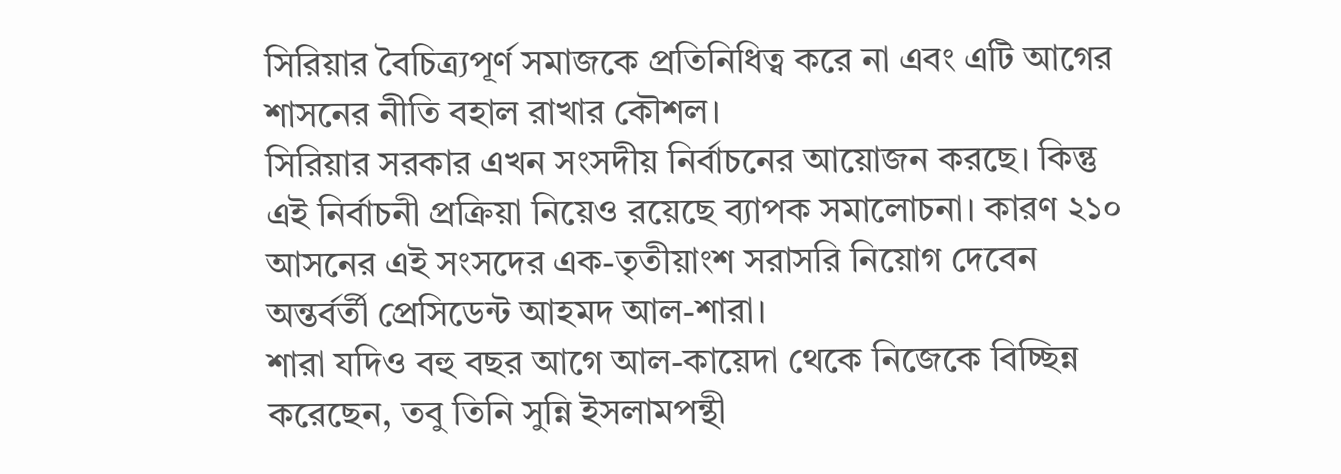সিরিয়ার বৈচিত্র্যপূর্ণ সমাজকে প্রতিনিধিত্ব করে না এবং এটি আগের শাসনের নীতি বহাল রাখার কৌশল।
সিরিয়ার সরকার এখন সংসদীয় নির্বাচনের আয়োজন করছে। কিন্তু এই নির্বাচনী প্রক্রিয়া নিয়েও রয়েছে ব্যাপক সমালোচনা। কারণ ২১০ আসনের এই সংসদের এক-তৃতীয়াংশ সরাসরি নিয়োগ দেবেন অন্তর্বর্তী প্রেসিডেন্ট আহমদ আল-শারা।
শারা যদিও বহু বছর আগে আল-কায়েদা থেকে নিজেকে বিচ্ছিন্ন করেছেন, তবু তিনি সুন্নি ইসলামপন্থী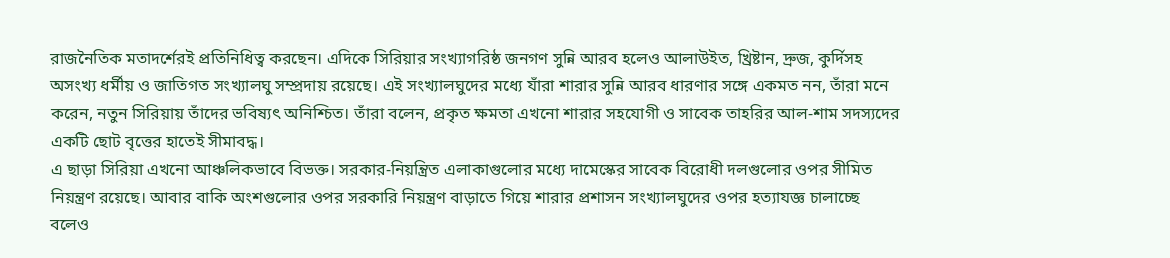রাজনৈতিক মতাদর্শেরই প্রতিনিধিত্ব করছেন। এদিকে সিরিয়ার সংখ্যাগরিষ্ঠ জনগণ সুন্নি আরব হলেও আলাউইত, খ্রিষ্টান, দ্রুজ, কুর্দিসহ অসংখ্য ধর্মীয় ও জাতিগত সংখ্যালঘু সম্প্রদায় রয়েছে। এই সংখ্যালঘুদের মধ্যে যাঁরা শারার সুন্নি আরব ধারণার সঙ্গে একমত নন, তাঁরা মনে করেন, নতুন সিরিয়ায় তাঁদের ভবিষ্যৎ অনিশ্চিত। তাঁরা বলেন, প্রকৃত ক্ষমতা এখনো শারার সহযোগী ও সাবেক তাহরির আল-শাম সদস্যদের একটি ছোট বৃত্তের হাতেই সীমাবদ্ধ।
এ ছাড়া সিরিয়া এখনো আঞ্চলিকভাবে বিভক্ত। সরকার-নিয়ন্ত্রিত এলাকাগুলোর মধ্যে দামেস্কের সাবেক বিরোধী দলগুলোর ওপর সীমিত নিয়ন্ত্রণ রয়েছে। আবার বাকি অংশগুলোর ওপর সরকারি নিয়ন্ত্রণ বাড়াতে গিয়ে শারার প্রশাসন সংখ্যালঘুদের ওপর হত্যাযজ্ঞ চালাচ্ছে বলেও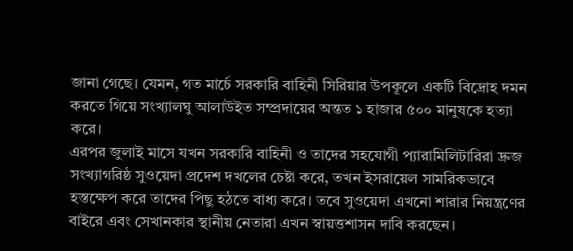জানা গেছে। যেমন, গত মার্চে সরকারি বাহিনী সিরিয়ার উপকূলে একটি বিদ্রোহ দমন করতে গিয়ে সংখ্যালঘু আলাউইত সম্প্রদায়ের অন্তত ১ হাজার ৫০০ মানুষকে হত্যা করে।
এরপর জুলাই মাসে যখন সরকারি বাহিনী ও তাদের সহযোগী প্যারামিলিটারিরা দ্রুজ সংখ্যাগরিষ্ঠ সুওয়েদা প্রদেশ দখলের চেষ্টা করে, তখন ইসরায়েল সামরিকভাবে হস্তক্ষেপ করে তাদের পিছু হঠতে বাধ্য করে। তবে সুওয়েদা এখনো শারার নিয়ন্ত্রণের বাইরে এবং সেখানকার স্থানীয় নেতারা এখন স্বায়ত্তশাসন দাবি করছেন।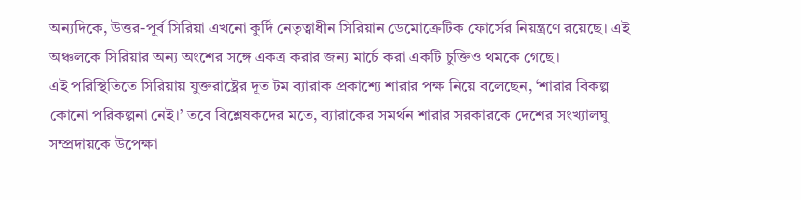অন্যদিকে, উত্তর-পূর্ব সিরিয়া এখনো কুর্দি নেতৃত্বাধীন সিরিয়ান ডেমোক্রেটিক ফোর্সের নিয়ন্ত্রণে রয়েছে। এই অঞ্চলকে সিরিয়ার অন্য অংশের সঙ্গে একত্র করার জন্য মার্চে করা একটি চুক্তিও থমকে গেছে।
এই পরিস্থিতিতে সিরিয়ায় যুক্তরাষ্ট্রের দূত টম ব্যারাক প্রকাশ্যে শারার পক্ষ নিয়ে বলেছেন, ‘শারার বিকল্প কোনো পরিকল্পনা নেই।’ তবে বিশ্লেষকদের মতে, ব্যারাকের সমর্থন শারার সরকারকে দেশের সংখ্যালঘু সম্প্রদায়কে উপেক্ষা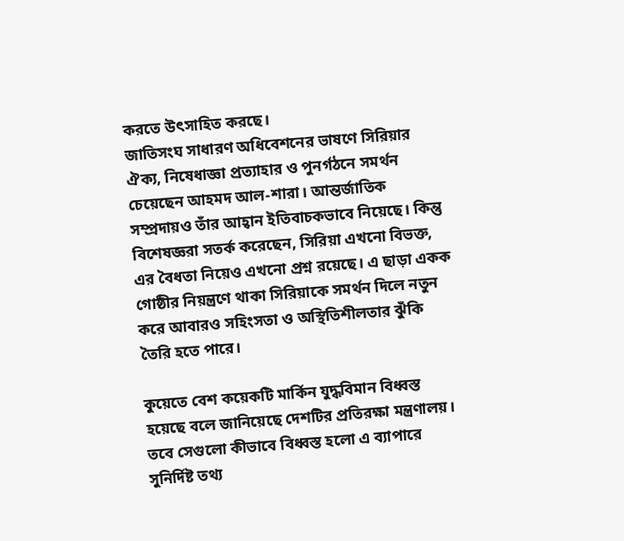করতে উৎসাহিত করছে।
জাতিসংঘ সাধারণ অধিবেশনের ভাষণে সিরিয়ার ঐক্য, নিষেধাজ্ঞা প্রত্যাহার ও পুনর্গঠনে সমর্থন চেয়েছেন আহমদ আল-শারা। আন্তর্জাতিক সম্প্রদায়ও তাঁর আহ্বান ইতিবাচকভাবে নিয়েছে। কিন্তু বিশেষজ্ঞরা সতর্ক করেছেন, সিরিয়া এখনো বিভক্ত, এর বৈধতা নিয়েও এখনো প্রশ্ন রয়েছে। এ ছাড়া একক গোষ্ঠীর নিয়ন্ত্রণে থাকা সিরিয়াকে সমর্থন দিলে নতুন করে আবারও সহিংসতা ও অস্থিতিশীলতার ঝুঁকি তৈরি হতে পারে।

কুয়েতে বেশ কয়েকটি মার্কিন যুদ্ধবিমান বিধ্বস্ত হয়েছে বলে জানিয়েছে দেশটির প্রতিরক্ষা মন্ত্রণালয়। তবে সেগুলো কীভাবে বিধ্বস্ত হলো এ ব্যাপারে সুনির্দিষ্ট তথ্য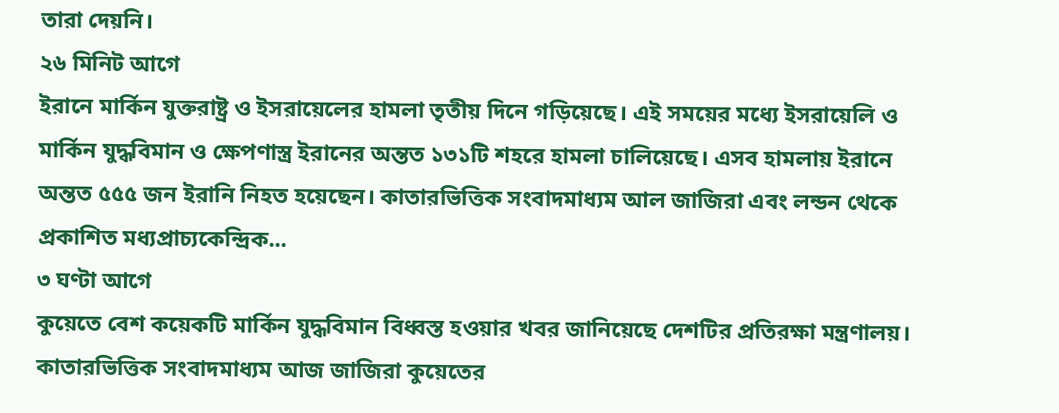তারা দেয়নি।
২৬ মিনিট আগে
ইরানে মার্কিন যুক্তরাষ্ট্র ও ইসরায়েলের হামলা তৃতীয় দিনে গড়িয়েছে। এই সময়ের মধ্যে ইসরায়েলি ও মার্কিন যুদ্ধবিমান ও ক্ষেপণাস্ত্র ইরানের অন্তত ১৩১টি শহরে হামলা চালিয়েছে। এসব হামলায় ইরানে অন্তত ৫৫৫ জন ইরানি নিহত হয়েছেন। কাতারভিত্তিক সংবাদমাধ্যম আল জাজিরা এবং লন্ডন থেকে প্রকাশিত মধ্যপ্রাচ্যকেন্দ্রিক...
৩ ঘণ্টা আগে
কুয়েতে বেশ কয়েকটি মার্কিন যুদ্ধবিমান বিধ্বস্ত হওয়ার খবর জানিয়েছে দেশটির প্রতিরক্ষা মন্ত্রণালয়। কাতারভিত্তিক সংবাদমাধ্যম আজ জাজিরা কুয়েতের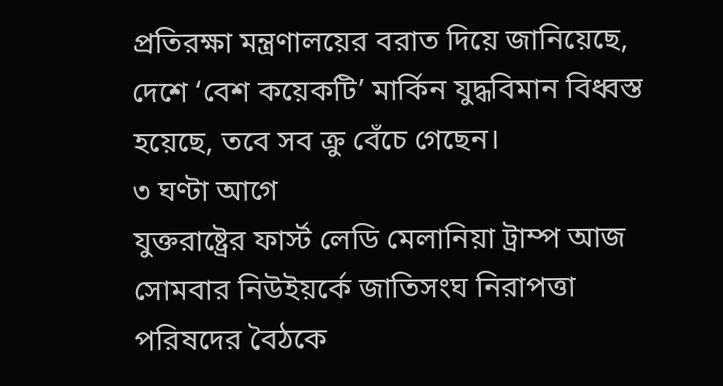প্রতিরক্ষা মন্ত্রণালয়ের বরাত দিয়ে জানিয়েছে, দেশে ‘বেশ কয়েকটি’ মার্কিন যুদ্ধবিমান বিধ্বস্ত হয়েছে, তবে সব ক্রু বেঁচে গেছেন।
৩ ঘণ্টা আগে
যুক্তরাষ্ট্রের ফার্স্ট লেডি মেলানিয়া ট্রাম্প আজ সোমবার নিউইয়র্কে জাতিসংঘ নিরাপত্তা পরিষদের বৈঠকে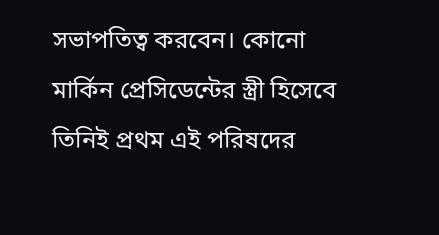সভাপতিত্ব করবেন। কোনো মার্কিন প্রেসিডেন্টের স্ত্রী হিসেবে তিনিই প্রথম এই পরিষদের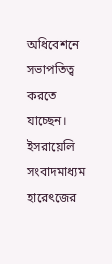অধিবেশনে সভাপতিত্ব করতে যাচ্ছেন। ইসরায়েলি সংবাদমাধ্যম হারেৎজের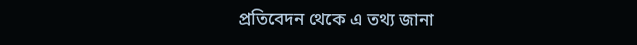প্রতিবেদন থেকে এ তথ্য জানা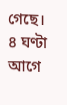গেছে।
৪ ঘণ্টা আগে